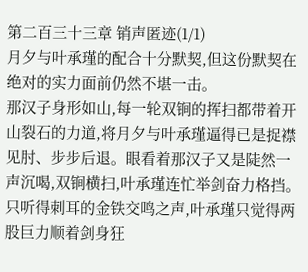第二百三十三章 销声匿迹(1/1)
月夕与叶承瑾的配合十分默契,但这份默契在绝对的实力面前仍然不堪一击。
那汉子身形如山,每一轮双锏的挥扫都带着开山裂石的力道,将月夕与叶承瑾逼得已是捉襟见肘、步步后退。眼看着那汉子又是陡然一声沉喝,双锏横扫,叶承瑾连忙举剑奋力格挡。只听得刺耳的金铁交鸣之声,叶承瑾只觉得两股巨力顺着剑身狂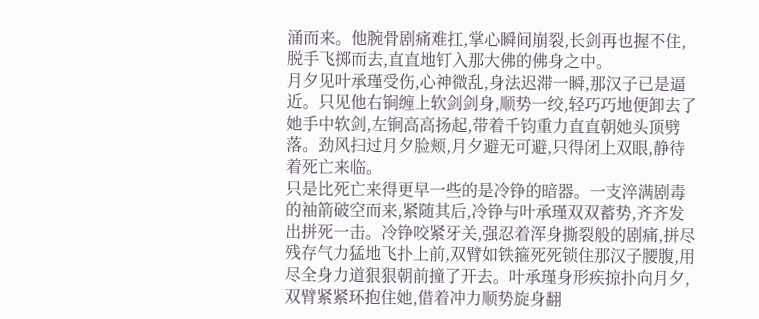涌而来。他腕骨剧痛难扛,掌心瞬间崩裂,长剑再也握不住,脱手飞掷而去,直直地钉入那大佛的佛身之中。
月夕见叶承瑾受伤,心神微乱,身法迟滞一瞬,那汉子已是逼近。只见他右锏缠上软剑剑身,顺势一绞,轻巧巧地便卸去了她手中软剑,左锏高高扬起,带着千钧重力直直朝她头顶劈落。劲风扫过月夕脸颊,月夕避无可避,只得闭上双眼,静待着死亡来临。
只是比死亡来得更早一些的是冷铮的暗器。一支淬满剧毒的袖箭破空而来,紧随其后,冷铮与叶承瑾双双蓄势,齐齐发出拼死一击。冷铮咬紧牙关,强忍着浑身撕裂般的剧痛,拼尽残存气力猛地飞扑上前,双臂如铁箍死死锁住那汉子腰腹,用尽全身力道狠狠朝前撞了开去。叶承瑾身形疾掠扑向月夕,双臂紧紧环抱住她,借着冲力顺势旋身翻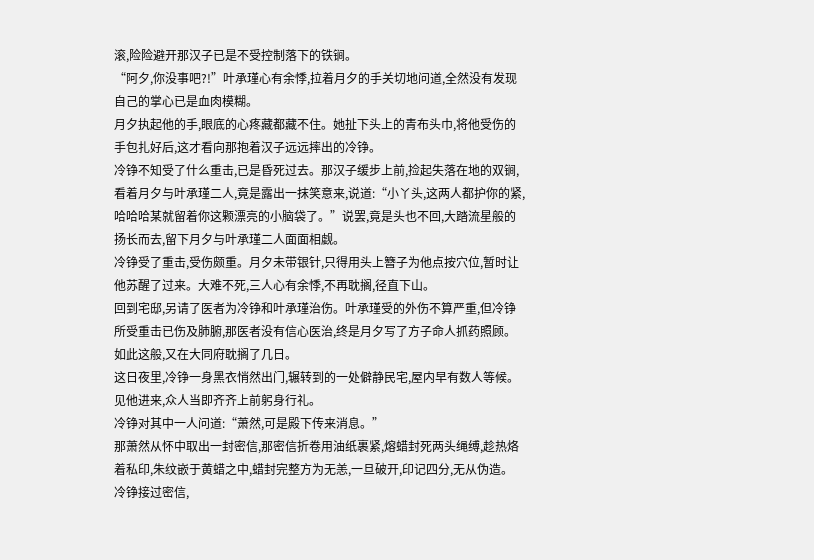滚,险险避开那汉子已是不受控制落下的铁锏。
“阿夕,你没事吧?!”叶承瑾心有余悸,拉着月夕的手关切地问道,全然没有发现自己的掌心已是血肉模糊。
月夕执起他的手,眼底的心疼藏都藏不住。她扯下头上的青布头巾,将他受伤的手包扎好后,这才看向那抱着汉子远远摔出的冷铮。
冷铮不知受了什么重击,已是昏死过去。那汉子缓步上前,捡起失落在地的双锏,看着月夕与叶承瑾二人,竟是露出一抹笑意来,说道:“小丫头,这两人都护你的紧,哈哈哈某就留着你这颗漂亮的小脑袋了。”说罢,竟是头也不回,大踏流星般的扬长而去,留下月夕与叶承瑾二人面面相觑。
冷铮受了重击,受伤颇重。月夕未带银针,只得用头上簪子为他点按穴位,暂时让他苏醒了过来。大难不死,三人心有余悸,不再耽搁,径直下山。
回到宅邸,另请了医者为冷铮和叶承瑾治伤。叶承瑾受的外伤不算严重,但冷铮所受重击已伤及肺腑,那医者没有信心医治,终是月夕写了方子命人抓药照顾。
如此这般,又在大同府耽搁了几日。
这日夜里,冷铮一身黑衣悄然出门,辗转到的一处僻静民宅,屋内早有数人等候。见他进来,众人当即齐齐上前躬身行礼。
冷铮对其中一人问道:“萧然,可是殿下传来消息。”
那萧然从怀中取出一封密信,那密信折卷用油纸裹紧,熔蜡封死两头绳缚,趁热烙着私印,朱纹嵌于黄蜡之中,蜡封完整方为无恙,一旦破开,印记四分,无从伪造。
冷铮接过密信,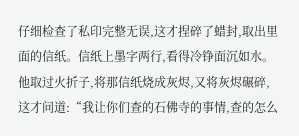仔细检查了私印完整无误,这才捏碎了蜡封,取出里面的信纸。信纸上墨字两行,看得冷铮面沉如水。他取过火折子,将那信纸烧成灰烬,又将灰烬碾碎,这才问道:“我让你们查的石佛寺的事情,查的怎么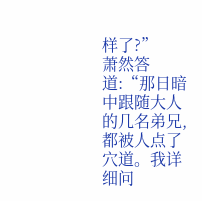样了?”
萧然答道:“那日暗中跟随大人的几名弟兄,都被人点了穴道。我详细问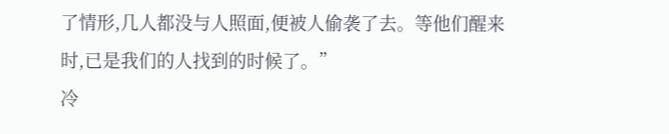了情形,几人都没与人照面,便被人偷袭了去。等他们醒来时,已是我们的人找到的时候了。”
冷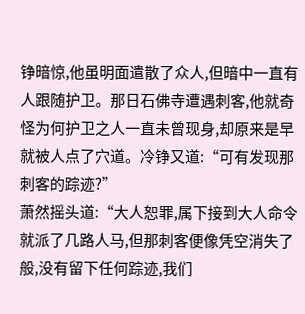铮暗惊,他虽明面遣散了众人,但暗中一直有人跟随护卫。那日石佛寺遭遇刺客,他就奇怪为何护卫之人一直未曾现身,却原来是早就被人点了穴道。冷铮又道:“可有发现那刺客的踪迹?”
萧然摇头道:“大人恕罪,属下接到大人命令就派了几路人马,但那刺客便像凭空消失了般,没有留下任何踪迹,我们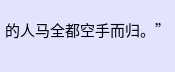的人马全都空手而归。”